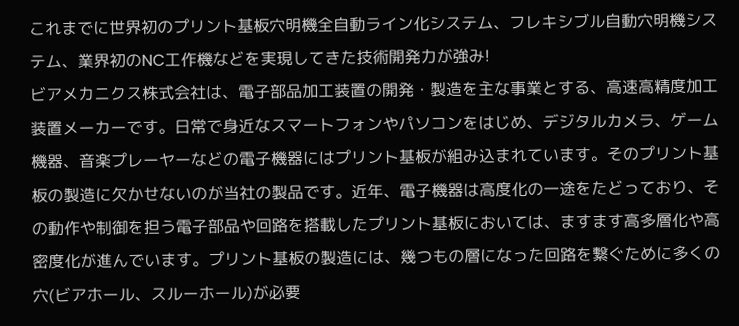これまでに世界初のプリント基板穴明機全自動ライン化システム、フレキシブル自動穴明機システム、業界初のNC工作機などを実現してきた技術開発力が強み!
ビアメカニクス株式会社は、電子部品加工装置の開発・製造を主な事業とする、高速高精度加工装置メーカーです。日常で身近なスマートフォンやパソコンをはじめ、デジタルカメラ、ゲーム機器、音楽プレーヤーなどの電子機器にはプリント基板が組み込まれています。そのプリント基板の製造に欠かせないのが当社の製品です。近年、電子機器は高度化の一途をたどっており、その動作や制御を担う電子部品や回路を搭載したプリント基板においては、ますます高多層化や高密度化が進んでいます。プリント基板の製造には、幾つもの層になった回路を繋ぐために多くの穴(ビアホール、スルーホール)が必要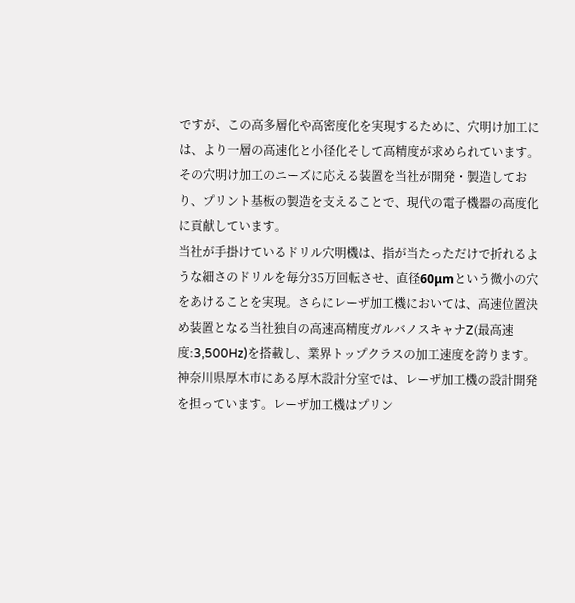ですが、この高多層化や高密度化を実現するために、穴明け加工には、より一層の高速化と小径化そして高精度が求められています。その穴明け加工のニーズに応える装置を当社が開発・製造しており、プリント基板の製造を支えることで、現代の電子機器の高度化に貢献しています。
当社が手掛けているドリル穴明機は、指が当たっただけで折れるような細さのドリルを毎分35万回転させ、直径60μmという微小の穴をあけることを実現。さらにレーザ加工機においては、高速位置決め装置となる当社独自の高速高精度ガルバノスキャナZ(最高速度:3,500Hz)を搭載し、業界トップクラスの加工速度を誇ります。
神奈川県厚木市にある厚木設計分室では、レーザ加工機の設計開発を担っています。レーザ加工機はプリン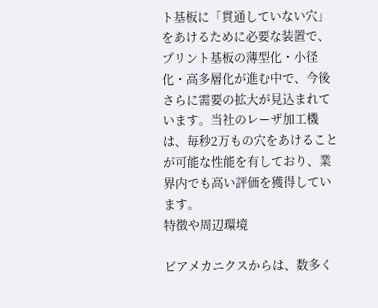ト基板に「貫通していない穴」をあけるために必要な装置で、プリント基板の薄型化・小径化・高多層化が進む中で、今後さらに需要の拡大が見込まれています。当社のレーザ加工機は、毎秒2万もの穴をあけることが可能な性能を有しており、業界内でも高い評価を獲得しています。
特徴や周辺環境

ビアメカニクスからは、数多く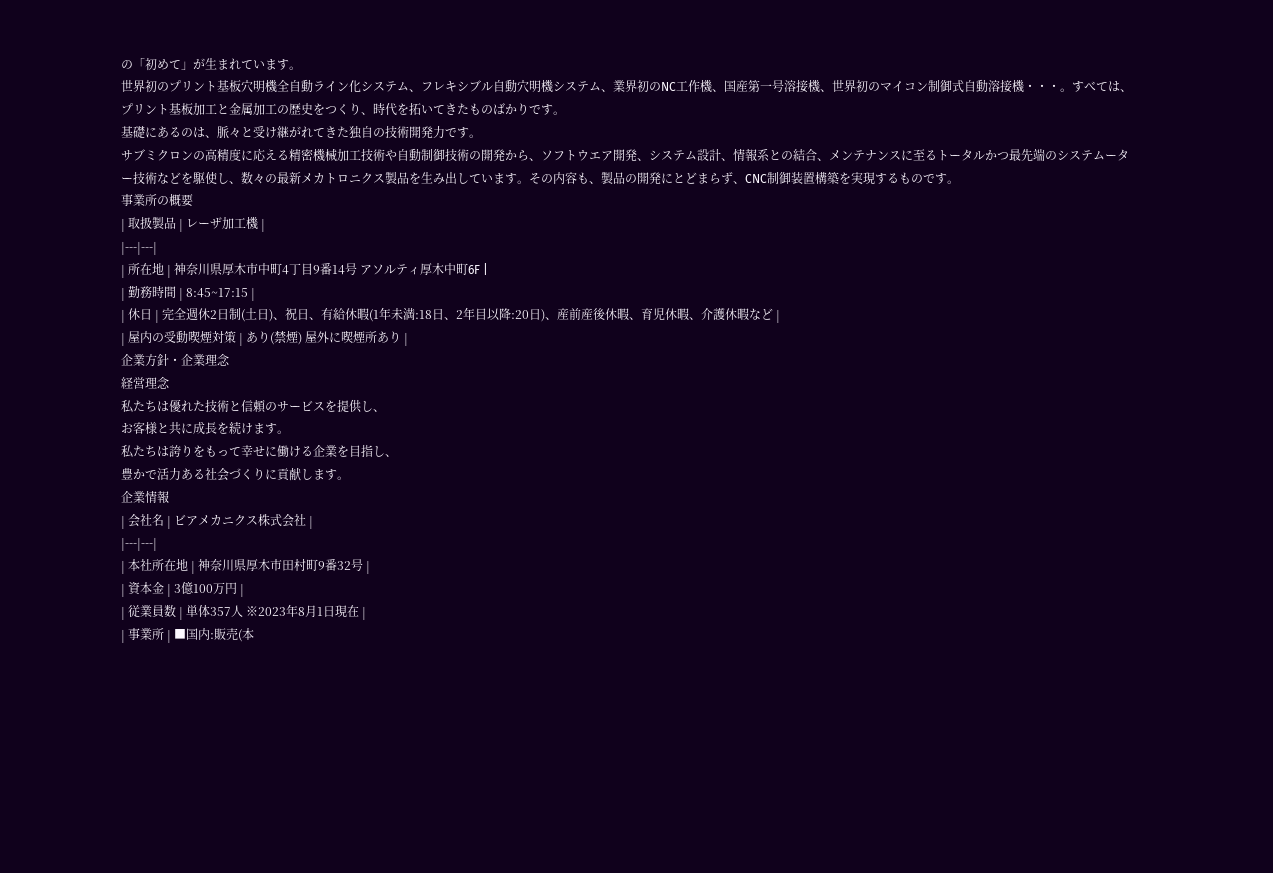の「初めて」が生まれています。
世界初のプリント基板穴明機全自動ライン化システム、フレキシブル自動穴明機システム、業界初のNC工作機、国産第一号溶接機、世界初のマイコン制御式自動溶接機・・・。すべては、プリント基板加工と金属加工の歴史をつくり、時代を拓いてきたものばかりです。
基礎にあるのは、脈々と受け継がれてきた独自の技術開発力です。
サブミクロンの高精度に応える精密機械加工技術や自動制御技術の開発から、ソフトウエア開発、システム設計、情報系との結合、メンテナンスに至るトータルかつ最先端のシステムーター技術などを駆使し、数々の最新メカトロニクス製品を生み出しています。その内容も、製品の開発にとどまらず、CNC制御装置構築を実現するものです。
事業所の概要
| 取扱製品 | レーザ加工機 |
|---|---|
| 所在地 | 神奈川県厚木市中町4丁目9番14号 アソルティ厚木中町6F |
| 勤務時間 | 8:45~17:15 |
| 休日 | 完全週休2日制(土日)、祝日、有給休暇(1年未満:18日、2年目以降:20日)、産前産後休暇、育児休暇、介護休暇など |
| 屋内の受動喫煙対策 | あり(禁煙) 屋外に喫煙所あり |
企業方針・企業理念
経営理念
私たちは優れた技術と信頼のサービスを提供し、
お客様と共に成長を続けます。
私たちは誇りをもって幸せに働ける企業を目指し、
豊かで活力ある社会づくりに貢献します。
企業情報
| 会社名 | ビアメカニクス株式会社 |
|---|---|
| 本社所在地 | 神奈川県厚木市田村町9番32号 |
| 資本金 | 3億100万円 |
| 従業員数 | 単体357人 ※2023年8月1日現在 |
| 事業所 | ■国内:販売(本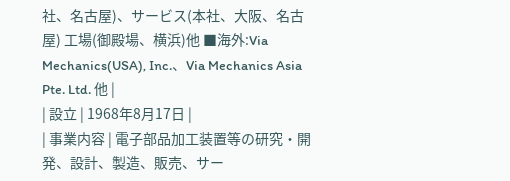社、名古屋)、サービス(本社、大阪、名古屋) 工場(御殿場、横浜)他 ■海外:Via Mechanics(USA), Inc.、Via Mechanics Asia Pte. Ltd. 他 |
| 設立 | 1968年8月17日 |
| 事業内容 | 電子部品加工装置等の研究・開発、設計、製造、販売、サー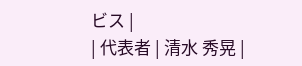ビス |
| 代表者 | 清水 秀晃 |